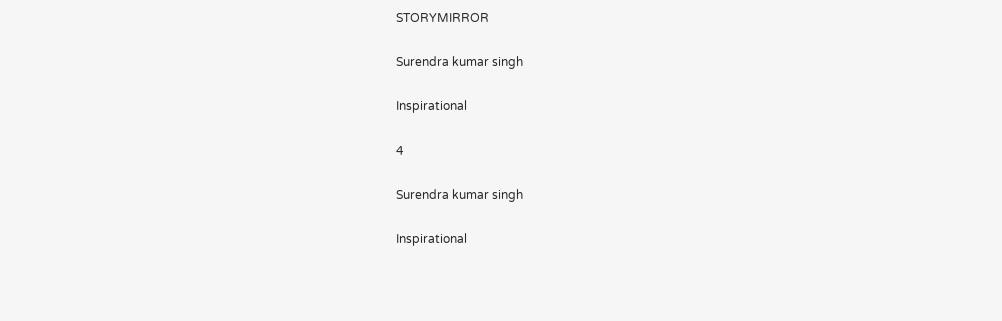STORYMIRROR

Surendra kumar singh

Inspirational

4

Surendra kumar singh

Inspirational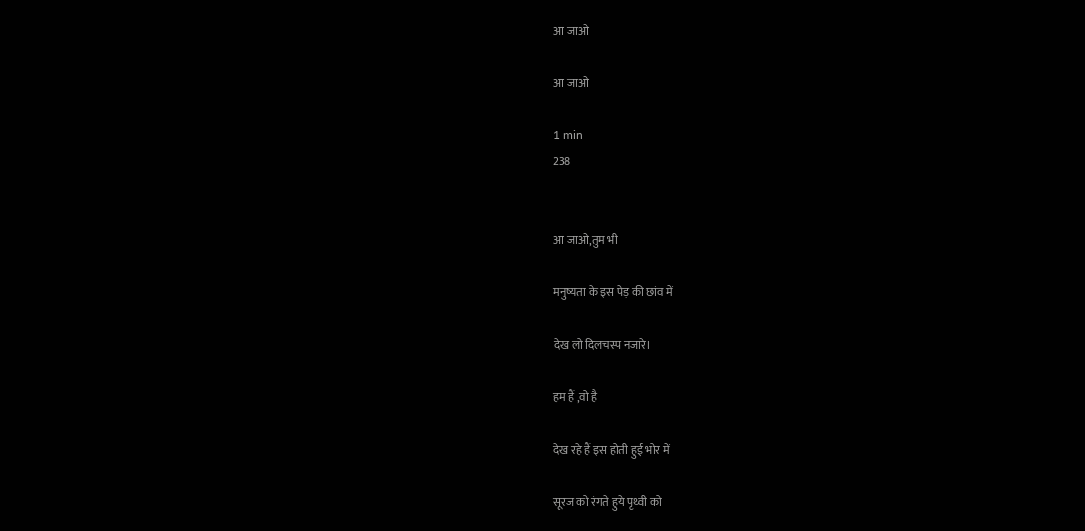आ जाओ

आ जाओ

1 min
238


आ जाओ,तुम भी

मनुष्यता के इस पेड़ की छांव में

देख लो दिलचस्प नजारे।

हम हैं ,वो है

देख रहे हैं इस होती हुई भोर में

सूरज को रंगते हुये पृथ्वी को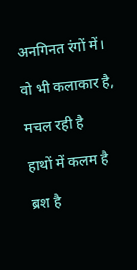अनगिनत रंगों में।

वो भी कलाकार है,

मचल रही है

हाथों में कलम है

ब्रश है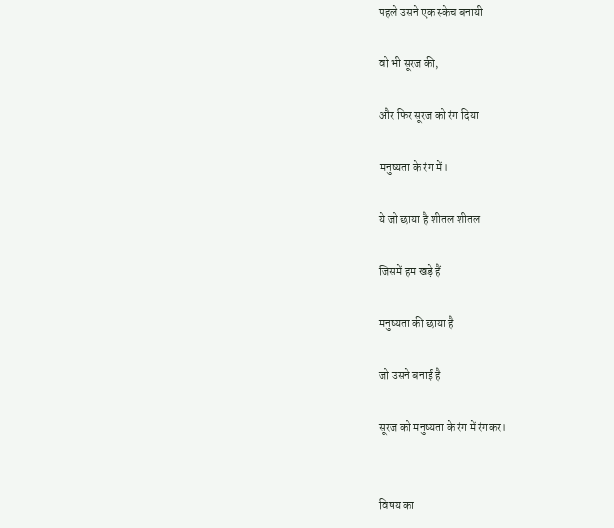पहले उसने एक स्केच बनायी

वो भी सूरज की,

और फिर सूरज को रंग दिया

मनुष्यता के रंग में।

ये जो छाया है शीतल शीतल

जिसमें हम खड़े हैं

मनुष्यता की छाया है

जो उसने बनाई है

सूरज को मनुष्यता के रंग में रंगकर।


विषय का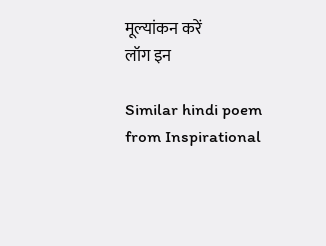मूल्यांकन करें
लॉग इन

Similar hindi poem from Inspirational